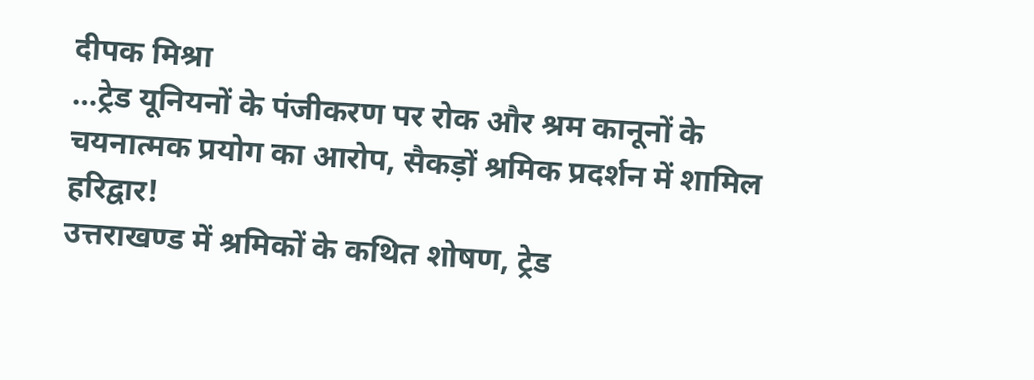दीपक मिश्रा
…ट्रेड यूनियनों के पंजीकरण पर रोक और श्रम कानूनों के चयनात्मक प्रयोग का आरोप, सैकड़ों श्रमिक प्रदर्शन में शामिल
हरिद्वार!
उत्तराखण्ड में श्रमिकों के कथित शोषण, ट्रेड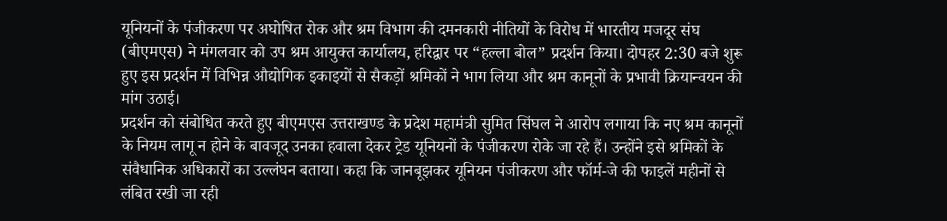यूनियनों के पंजीकरण पर अघोषित रोक और श्रम विभाग की दमनकारी नीतियों के विरोध में भारतीय मजदूर संघ (बीएमएस) ने मंगलवार को उप श्रम आयुक्त कार्यालय, हरिद्वार पर “हल्ला बोल” प्रदर्शन किया। दोपहर 2:30 बजे शुरू हुए इस प्रदर्शन में विभिन्न औद्योगिक इकाइयों से सैकड़ों श्रमिकों ने भाग लिया और श्रम कानूनों के प्रभावी क्रियान्वयन की मांग उठाई।
प्रदर्शन को संबोधित करते हुए बीएमएस उत्तराखण्ड के प्रदेश महामंत्री सुमित सिंघल ने आरोप लगाया कि नए श्रम कानूनों के नियम लागू न होने के बावजूद उनका हवाला देकर ट्रेड यूनियनों के पंजीकरण रोके जा रहे हैं। उन्होंने इसे श्रमिकों के संवैधानिक अधिकारों का उल्लंघन बताया। कहा कि जानबूझकर यूनियन पंजीकरण और फॉर्म-जे की फाइलें महीनों से लंबित रखी जा रही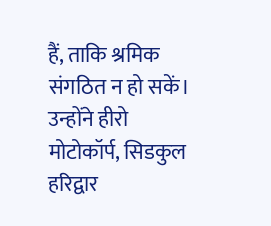हैं, ताकि श्रमिक संगठित न हो सकें।
उन्होंने हीरो मोटोकॉर्प, सिडकुल हरिद्वार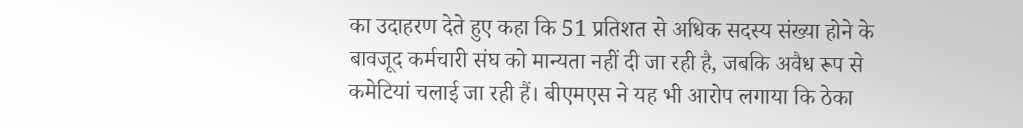का उदाहरण देते हुए कहा कि 51 प्रतिशत से अधिक सदस्य संख्या होने के बावजूद कर्मचारी संघ को मान्यता नहीं दी जा रही है, जबकि अवैध रूप से कमेटियां चलाई जा रही हैं। बीएमएस ने यह भी आरोप लगाया कि ठेका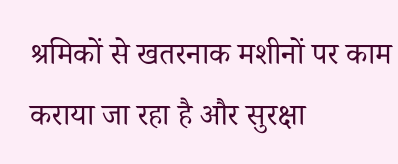श्रमिकों से खतरनाक मशीनों पर काम कराया जा रहा है और सुरक्षा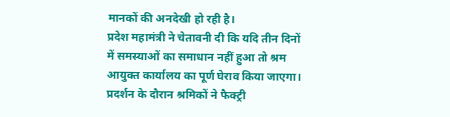मानकों की अनदेखी हो रही है।
प्रदेश महामंत्री ने चेतावनी दी कि यदि तीन दिनों में समस्याओं का समाधान नहीं हुआ तो श्रम आयुक्त कार्यालय का पूर्ण घेराव किया जाएगा। प्रदर्शन के दौरान श्रमिकों ने फैक्ट्री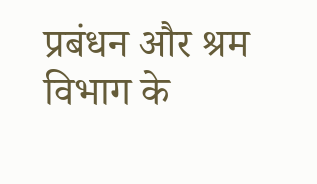प्रबंधन और श्रम विभाग के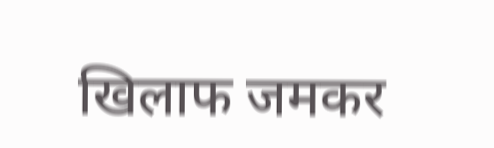खिलाफ जमकर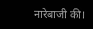नारेबाजी की।